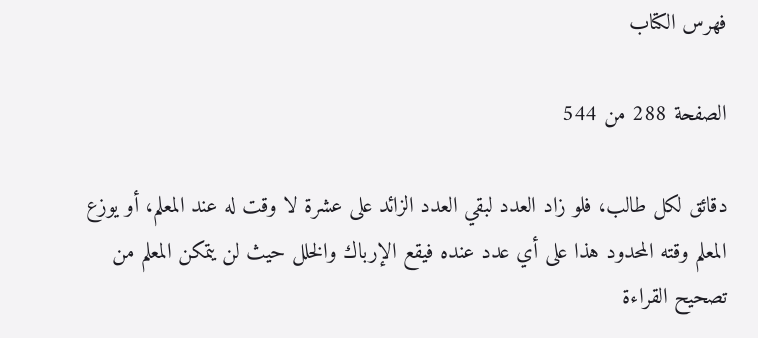فهرس الكتاب

الصفحة 288 من 544

دقائق لكل طالب، فلو زاد العدد لبقي العدد الزائد على عشرة لا وقت له عند المعلم، أو يوزع المعلم وقته المحدود هذا على أي عدد عنده فيقع الإرباك والخلل حيث لن يتمكن المعلم من تصحيح القراءة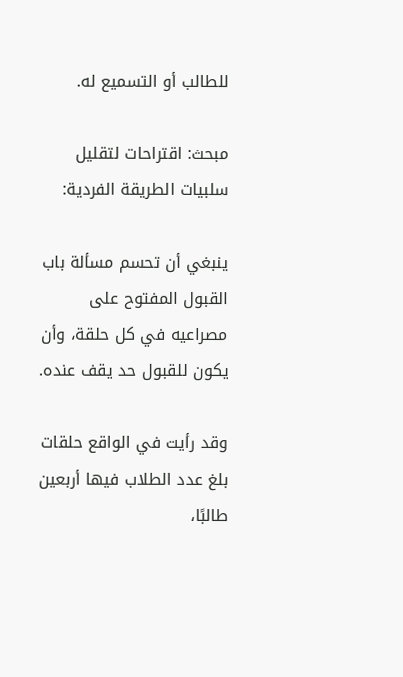للطالب أو التسميع له.

مبحث: اقتراحات لتقليل سلبيات الطريقة الفردية:

ينبغي أن تحسم مسألة باب القبول المفتوح على مصراعيه في كل حلقة، وأن يكون للقبول حد يقف عنده.

وقد رأيت في الواقع حلقات بلغ عدد الطلاب فيها أربعين طالبًا،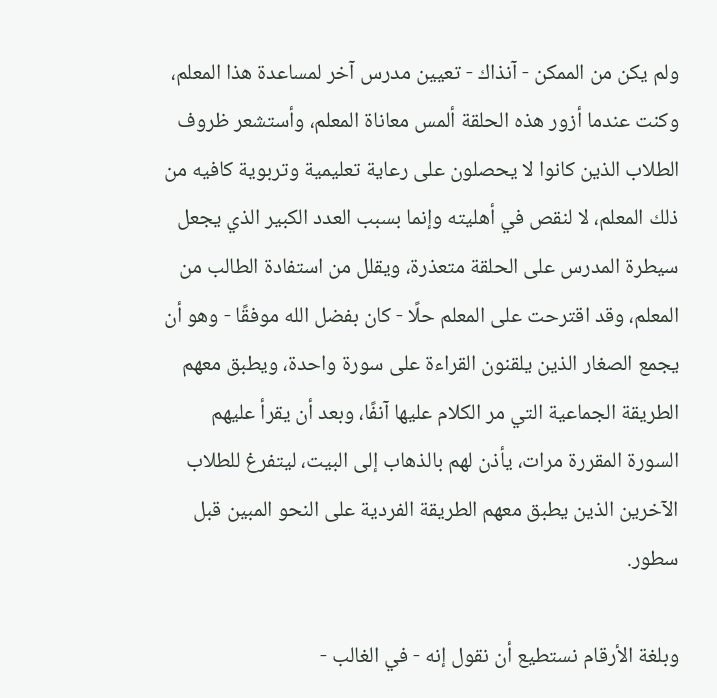ولم يكن من الممكن - آنذاك - تعيين مدرس آخر لمساعدة هذا المعلم، وكنت عندما أزور هذه الحلقة ألمس معاناة المعلم، وأستشعر ظروف الطلاب الذين كانوا لا يحصلون على رعاية تعليمية وتربوية كافيه من ذلك المعلم، لا لنقص في أهليته وإنما بسبب العدد الكبير الذي يجعل سيطرة المدرس على الحلقة متعذرة، ويقلل من استفادة الطالب من المعلم، وقد اقترحت على المعلم حلًا - كان بفضل الله موفقًا - وهو أن يجمع الصغار الذين يلقنون القراءة على سورة واحدة، ويطبق معهم الطريقة الجماعية التي مر الكلام عليها آنفًا، وبعد أن يقرأ عليهم السورة المقررة مرات، يأذن لهم بالذهاب إلى البيت، ليتفرغ للطلاب الآخرين الذين يطبق معهم الطريقة الفردية على النحو المبين قبل سطور.

وبلغة الأرقام نستطيع أن نقول إنه - في الغالب -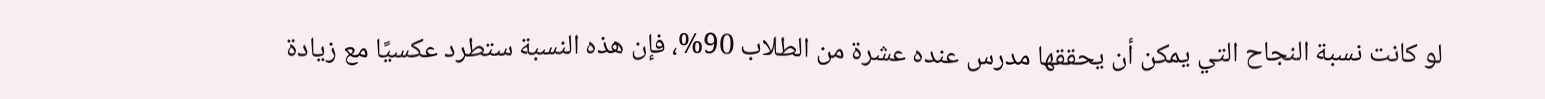لو كانت نسبة النجاح التي يمكن أن يحققها مدرس عنده عشرة من الطلاب 90%، فإن هذه النسبة ستطرد عكسيًا مع زيادة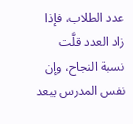عدد الطلاب، فإذا زاد العدد قلَّت نسبة النجاح، وإن نفس المدرس يبعد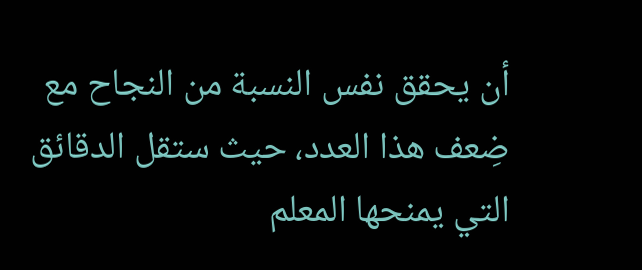أن يحقق نفس النسبة من النجاح مع ضِعف هذا العدد، حيث ستقل الدقائق التي يمنحها المعلم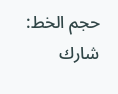حجم الخط:
شارك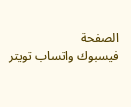الصفحة
فيسبوك واتساب تويتر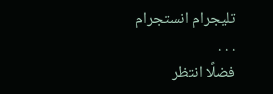تليجرام انستجرام
. . .
فضلًا انتظر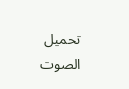تحميل الصوت